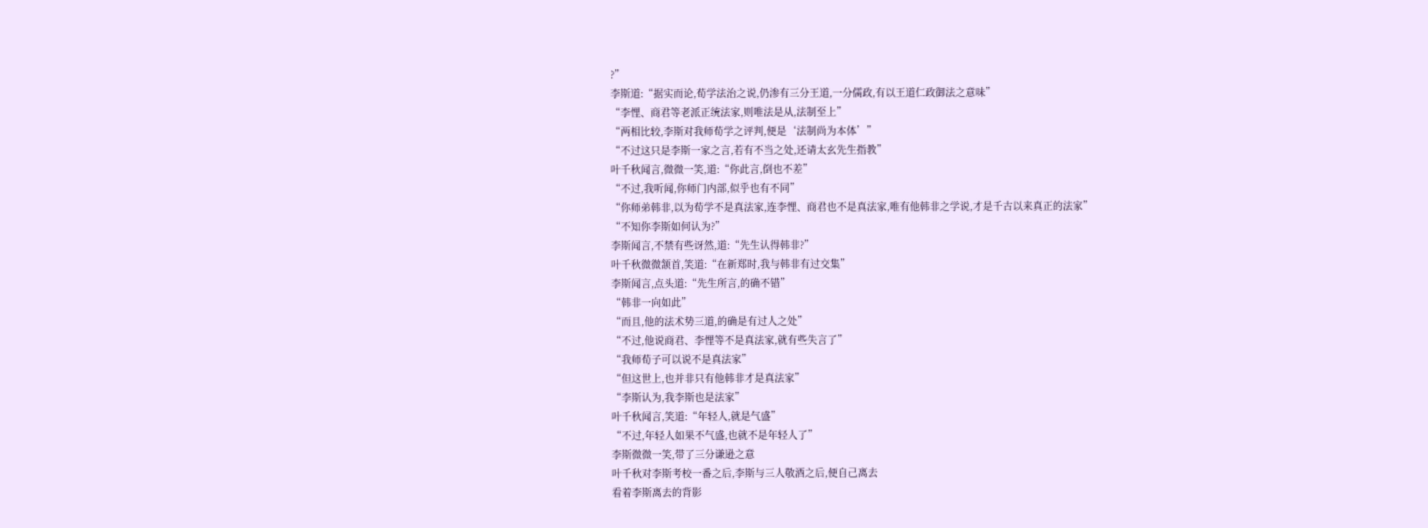?”
李斯道:“据实而论,荀学法治之说,仍渗有三分王道,一分儒政,有以王道仁政御法之意味”
“李悝、商君等老派正统法家,则唯法是从,法制至上”
“两相比较,李斯对我师荀学之评判,便是‘法制尚为本体’”
“不过这只是李斯一家之言,若有不当之处,还请太玄先生指教”
叶千秋闻言,微微一笑,道:“你此言,倒也不差”
“不过,我听闻,你师门内部,似乎也有不同”
“你师弟韩非,以为荀学不是真法家,连李悝、商君也不是真法家,唯有他韩非之学说,才是千古以来真正的法家”
“不知你李斯如何认为?”
李斯闻言,不禁有些讶然,道:“先生认得韩非?”
叶千秋微微颔首,笑道:“在新郑时,我与韩非有过交集”
李斯闻言,点头道:“先生所言,的确不错”
“韩非一向如此”
“而且,他的法术势三道,的确是有过人之处”
“不过,他说商君、李悝等不是真法家,就有些失言了”
“我师荀子可以说不是真法家”
“但这世上,也并非只有他韩非才是真法家”
“李斯认为,我李斯也是法家”
叶千秋闻言,笑道:“年轻人,就是气盛”
“不过,年轻人如果不气盛,也就不是年轻人了”
李斯微微一笑,带了三分谦逊之意
叶千秋对李斯考校一番之后,李斯与三人敬酒之后,便自己离去
看着李斯离去的背影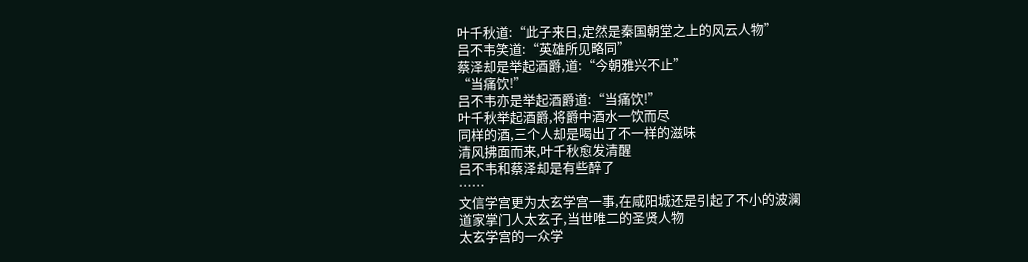叶千秋道:“此子来日,定然是秦国朝堂之上的风云人物”
吕不韦笑道:“英雄所见略同”
蔡泽却是举起酒爵,道:“今朝雅兴不止”
“当痛饮!”
吕不韦亦是举起酒爵道:“当痛饮!”
叶千秋举起酒爵,将爵中酒水一饮而尽
同样的酒,三个人却是喝出了不一样的滋味
清风拂面而来,叶千秋愈发清醒
吕不韦和蔡泽却是有些醉了
……
文信学宫更为太玄学宫一事,在咸阳城还是引起了不小的波澜
道家掌门人太玄子,当世唯二的圣贤人物
太玄学宫的一众学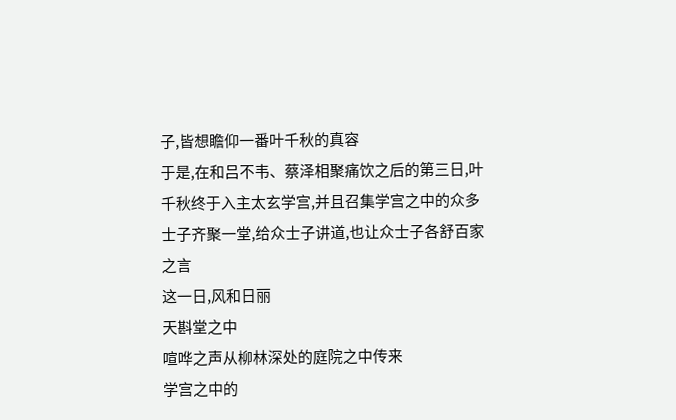子,皆想瞻仰一番叶千秋的真容
于是,在和吕不韦、蔡泽相聚痛饮之后的第三日,叶千秋终于入主太玄学宫,并且召集学宫之中的众多士子齐聚一堂,给众士子讲道,也让众士子各舒百家之言
这一日,风和日丽
天斟堂之中
喧哗之声从柳林深处的庭院之中传来
学宫之中的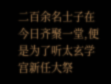二百余名士子在今日齐聚一堂,便是为了听太玄学宫新任大祭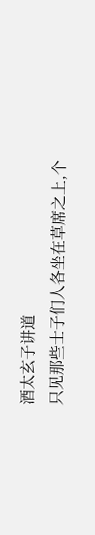酒太玄子讲道
只见那些士子们人各坐在草席之上,个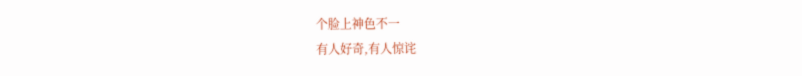个脸上神色不一
有人好奇,有人惊诧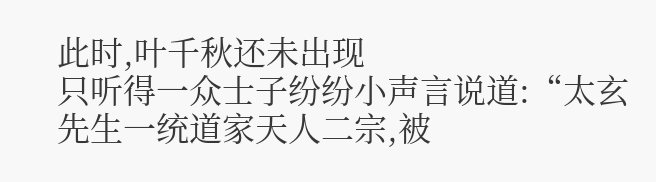此时,叶千秋还未出现
只听得一众士子纷纷小声言说道:“太玄先生一统道家天人二宗,被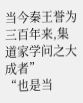当今秦王誉为三百年来,集道家学问之大成者”
“也是当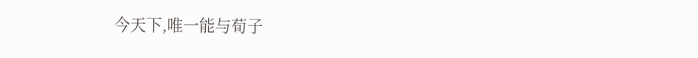今天下,唯一能与荀子